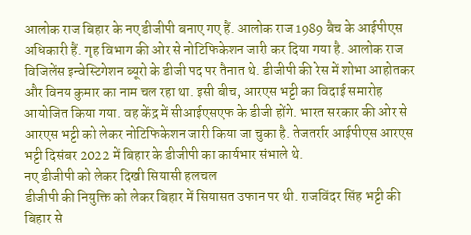आलोक राज बिहार के नए डीजीपी बनाए गए हैं. आलोक राज 1989 बैच के आईपीएस अधिकारी हैं. गृह विभाग की ओर से नोटिफिकेशन जारी कर दिया गया है. आलोक राज विजिलेंस इन्वेस्टिगेशन ब्यूरो के डीजी पद पर तैनात थे. डीजीपी की रेस में शोभा आहोतकर और विनय कुमार का नाम चल रहा था. इसी बीच, आरएस भट्टी का विदाई समारोह आयोजित किया गया. वह केंद्र में सीआईएसएफ के डीजी होंगे. भारत सरकार की ओर से आरएस भट्टी को लेकर नोटिफिकेशन जारी किया जा चुका है. तेजतर्रार आईपीएस आरएस भट्टी दिसंबर 2022 में बिहार के डीजीपी का कार्यभार संभाले थे.
नए डीजीपी को लेकर दिखी सियासी हलचल
डीजीपी की नियुक्ति को लेकर बिहार में सियासत उफान पर थी. राजविंदर सिंह भट्टी की बिहार से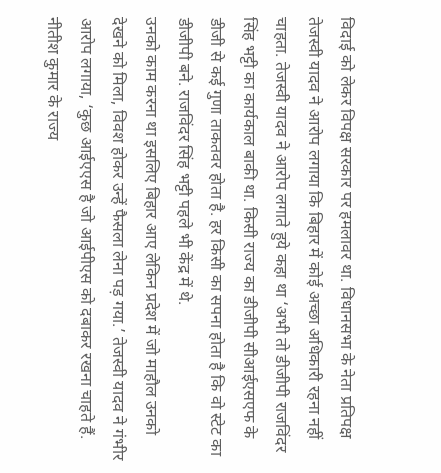विदाई को लेकर विपक्ष सरकार पर हमलावर था. विधानसभा के नेता प्रतिपक्ष तेजस्वी यादव ने आरोप लगाया कि बिहार में कोई अच्छा अधिकारी रहना नहीं चाहता. तेजस्वी यादव ने आरोप लगाते हुये कहा था ‘अभी तो डीजीपी राजविंदर सिंह भट्टी का कार्यकाल बाकी था. किसी राज्य का डीजीपी सीआईएसएफ के डीजी से कई गुणा ताकतवर होता है. हर किसी का सपना होता है कि वो स्टेट का डीजीपी बने. राजविंदर सिंह भट्टी पहले भी केंद्र में थे.
उनको काम करना था इसलिए बिहार आए लेकिन प्रदेश में जो माहौल उनको देखने को मिला, विवश होकर उन्हें फैसला लेना पड़ गया.’ तेजस्वी यादव ने गंभीर आरोप लगाया, ‘कुछ आईएएस है जो आईपीएस को दबाकर रखना चाहते हैं. नीतीश कुमार के राज्य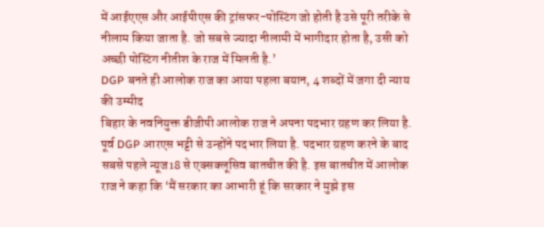में आईएएस और आईपीएस की ट्रांसफर-पोस्टिंग जो होती है उसे पूरी तरीके से नीलाम किया जाता है. जो सबसे ज्यादा नीलामी में भागीदार होता है, उसी को अच्छी पोस्टिंग नीतीश के राज में मिलती है.’
DGP बनते ही आलोक राज का आया पहला बयान, 4 शब्दों में जगा दी न्याय की उम्मीद
बिहार के नवनियुक्त डीजीपी आलोक राज ने अपना पदभार ग्रहण कर लिया है. पूर्व DGP आरएस भट्टी से उन्होंने पदभार लिया है. पदभार ग्रहण करने के बाद सबसे पहले न्यूज18 से एक्सक्लूसिव बातचीत की है. इस बातचीत में आलोक राज ने कहा कि ‘मैं सरकार का आभारी हूं कि सरकार ने मुझे इस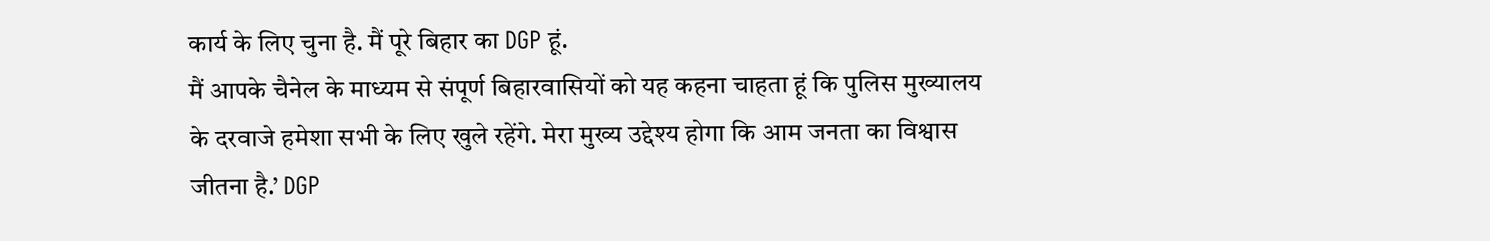कार्य के लिए चुना है. मैं पूरे बिहार का DGP हूं.
मैं आपके चैनेल के माध्यम से संपूर्ण बिहारवासियों को यह कहना चाहता हूं कि पुलिस मुख्यालय के दरवाजे हमेशा सभी के लिए खुले रहेंगे. मेरा मुख्य उद्देश्य होगा कि आम जनता का विश्वास जीतना है.’ DGP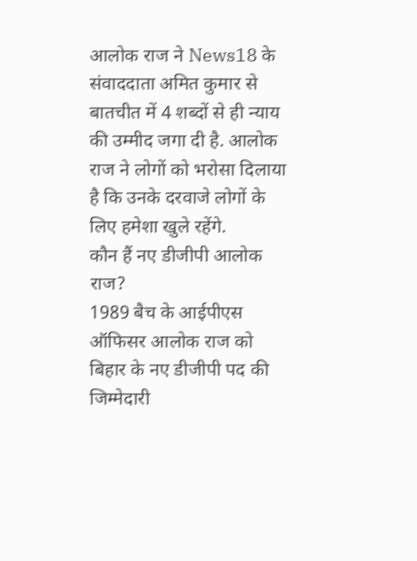आलोक राज ने News18 के संवाददाता अमित कुमार से बातचीत में 4 शब्दों से ही न्याय की उम्मीद जगा दी है. आलोक राज ने लोगों को भरोसा दिलाया है कि उनके दरवाजे लोगों के लिए हमेशा खुले रहेंगे.
कौन हैं नए डीजीपी आलोक राज?
1989 बैच के आईपीएस ऑफिसर आलोक राज को बिहार के नए डीजीपी पद की जिम्मेदारी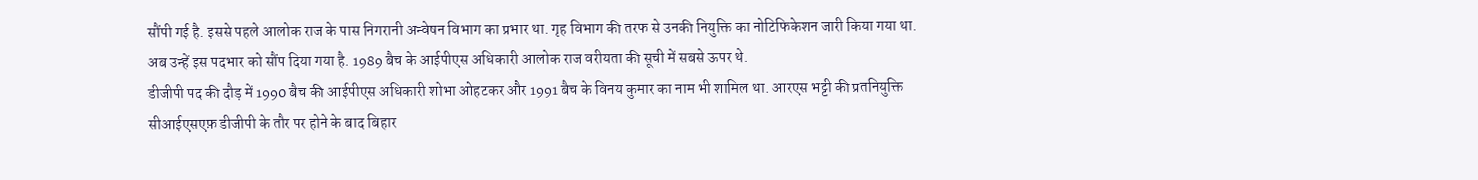सौंपी गई है. इससे पहले आलोक राज के पास निगरानी अन्वेषन विभाग का प्रभार था. गृह विभाग की तरफ से उनकी नियुक्ति का नोटिफिकेशन जारी किया गया था. अब उन्हें इस पदभार को सौंप दिया गया है. 1989 बैच के आईपीएस अधिकारी आलोक राज वरीयता की सूची में सबसे ऊपर थे.
डीजीपी पद की दौड़ में 1990 बैच की आईपीएस अधिकारी शोभा ओहटकर और 1991 बैच के विनय कुमार का नाम भी शामिल था. आरएस भट्टी की प्रतनियुक्ति सीआईएसएफ़ डीजीपी के तौर पर होने के बाद बिहार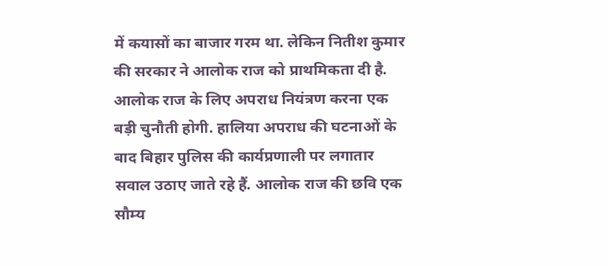में कयासों का बाजार गरम था. लेकिन नितीश कुमार की सरकार ने आलोक राज को प्राथमिकता दी है. आलोक राज के लिए अपराध नियंत्रण करना एक बड़ी चुनौती होगी. हालिया अपराध की घटनाओं के बाद बिहार पुलिस की कार्यप्रणाली पर लगातार सवाल उठाए जाते रहे हैं. आलोक राज की छवि एक सौम्य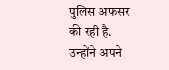पुलिस अफसर की रही है. उन्होंने अपने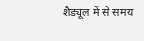शैड्यूल में से समय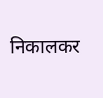निकालकर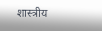शास्त्रीय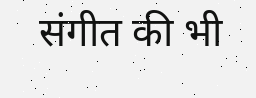संगीत की भी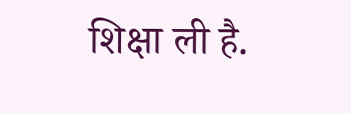शिक्षा ली है.